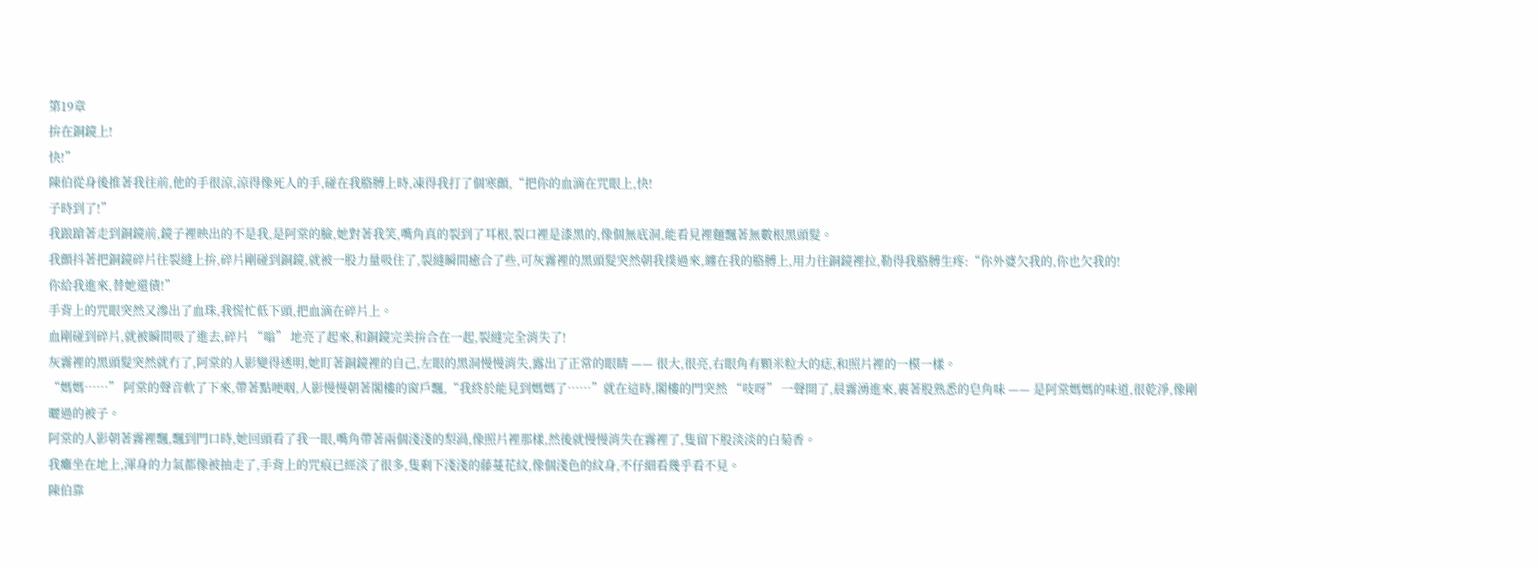第19章
拚在銅鏡上!
快!”
陳伯從身後推著我往前,他的手很涼,涼得像死人的手,碰在我胳膊上時,凍得我打了個寒顫,“把你的血滴在咒眼上,快!
子時到了!”
我踉蹌著走到銅鏡前,鏡子裡映出的不是我,是阿棠的臉,她對著我笑,嘴角真的裂到了耳根,裂口裡是漆黑的,像個無底洞,能看見裡麵飄著無數根黑頭髮。
我顫抖著把銅鏡碎片往裂縫上拚,碎片剛碰到銅鏡,就被一股力量吸住了,裂縫瞬間癒合了些,可灰霧裡的黑頭髮突然朝我撲過來,纏在我的胳膊上,用力往銅鏡裡拉,勒得我胳膊生疼:“你外婆欠我的,你也欠我的!
你給我進來,替她還債!”
手背上的咒眼突然又滲出了血珠,我慌忙低下頭,把血滴在碎片上。
血剛碰到碎片,就被瞬間吸了進去,碎片 “嗡” 地亮了起來,和銅鏡完美拚合在一起,裂縫完全消失了!
灰霧裡的黑頭髮突然就冇了,阿棠的人影變得透明,她盯著銅鏡裡的自己,左眼的黑洞慢慢消失,露出了正常的眼睛 —— 很大,很亮,右眼角有顆米粒大的痣,和照片裡的一模一樣。
“媽媽……” 阿棠的聲音軟了下來,帶著點哽咽,人影慢慢朝著閣樓的窗戶飄,“我終於能見到媽媽了……”就在這時,閣樓的門突然 “吱呀” 一聲開了,晨霧湧進來,裹著股熟悉的皂角味 —— 是阿棠媽媽的味道,很乾淨,像剛曬過的被子。
阿棠的人影朝著霧裡飄,飄到門口時,她回頭看了我一眼,嘴角帶著兩個淺淺的梨渦,像照片裡那樣,然後就慢慢消失在霧裡了,隻留下股淡淡的白菊香。
我癱坐在地上,渾身的力氣都像被抽走了,手背上的咒痕已經淡了很多,隻剩下淺淺的藤蔓花紋,像個淺色的紋身,不仔細看幾乎看不見。
陳伯靠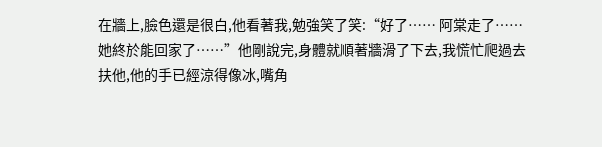在牆上,臉色還是很白,他看著我,勉強笑了笑:“好了…… 阿棠走了…… 她終於能回家了……”他剛說完,身體就順著牆滑了下去,我慌忙爬過去扶他,他的手已經涼得像冰,嘴角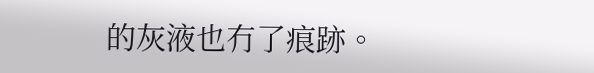的灰液也冇了痕跡。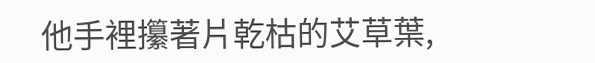他手裡攥著片乾枯的艾草葉,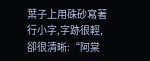葉子上用硃砂寫著行小字,字跡很輕,卻很清晰:“阿棠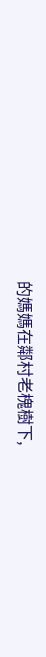的媽媽在鄰村老槐樹下,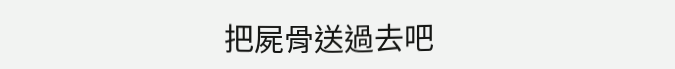把屍骨送過去吧